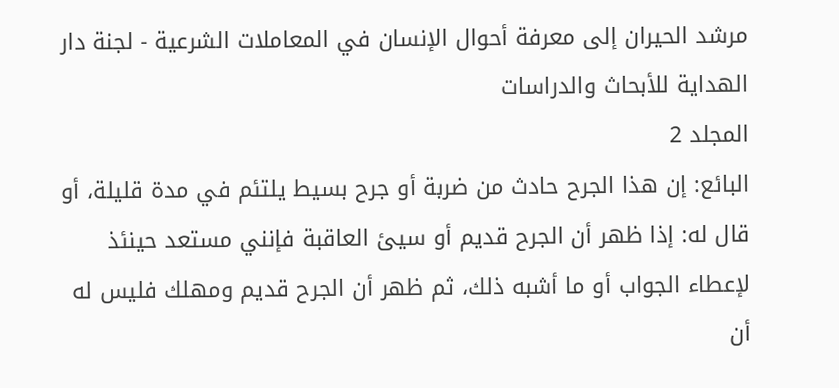مرشد الحيران إلى معرفة أحوال الإنسان في المعاملات الشرعية - لجنة دار الهداية للأبحاث والدراسات
المجلد 2
البائع: إن هذا الجرح حادث من ضربة أو جرح بسيط يلتئم في مدة قليلة، أو قال له: إذا ظهر أن الجرح قديم أو سيئ العاقبة فإنني مستعد حينئذ لإعطاء الجواب أو ما أشبه ذلك، ثم ظهر أن الجرح قديم ومهلك فليس له أن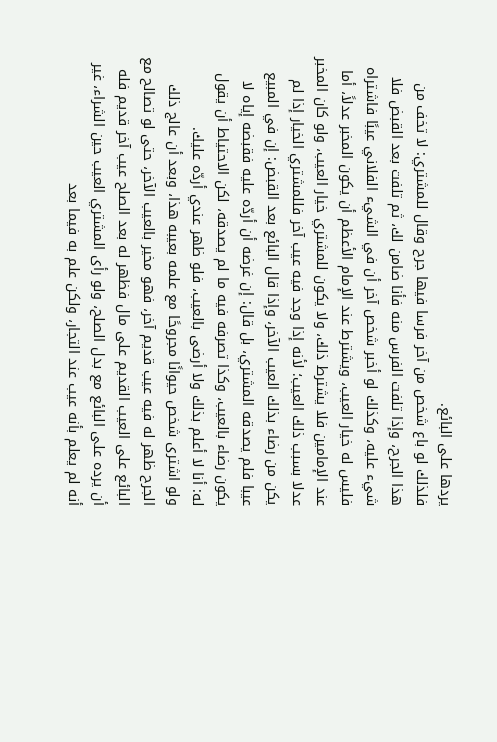يردها على البائع.
فلذلك لو باع شخص من آخر فرسا فيها جرح وقال للمشتري: لا تخف من هذا الجرح، وإذا تلفت الفرس منه فأنا ضامن لك، ثم تلفت بعد القبض فلا شيء عليه، وكذلك لو أخبر شخص آخر أن في الشيء الفلاني عيبًا فاشتراه فليس له خيار العيب، ويشترط عند الإمام الأعظم أن يكون المخبر عدلاً، أما عند الإمامين فلا يشترط ذلك، ولا يكون للمشتري خيار العيب، ولو كان المخبر عدلا بسبب ذلك العيب؛ لأنه إذا وجد فيه عيب آخر فللمشتري الخيار إذا لم يكن من رضاء بذلك العيب الآخر، وإذا قال البائع بعد القبض: إن في المبيع عيبا فلم يصدقه المشتري، بل قال: إن غرضه أن أردّه عليه فقبضه إياه لا يكون رضاء بالعيب، وكذا تصرفه فيه ما لم يصدقه، لكن الاحتياط أن يقول له: أنا لا أعلم بذلك ولا أرضى بالعيب، فلو ظهر عندي أردّه عليك.
ولو اشترى شخص حيوانًا مجروحًا مع علمه بعيبه هذا، وبعد أن عالج ذلك الجرح ظهر له فيه عيب قديم آخر، فهو مخير بالعيب الآخر، حتى لو تصالح مع البائع على العيب القديم على مال فظهر له بعد الصلح عيب آخر قديم فله أن يرده على البائع مع بدل الصلح، ولو رأى المشتري العيب حين الشراء، غير أنه لم يعلم بأنه عيب عند التجار، ولكن علم به فيما بعد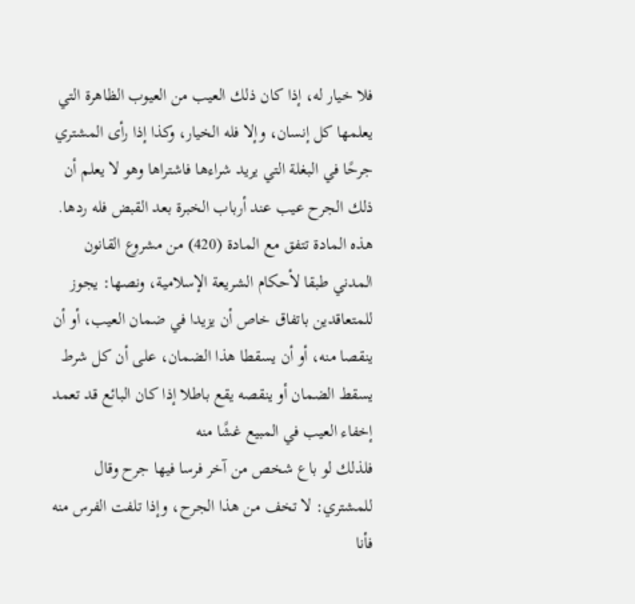فلا خيار له، إذا كان ذلك العيب من العيوب الظاهرة التي يعلمها كل إنسان، وإلا فله الخيار، وكذا إذا رأى المشتري جرحًا في البغلة التي يريد شراءها فاشتراها وهو لا يعلم أن ذلك الجرح عيب عند أرباب الخبرة بعد القبض فله ردها.
هذه المادة تتفق مع المادة (420) من مشروع القانون المدني طبقا لأحكام الشريعة الإسلامية، ونصها: يجوز للمتعاقدين باتفاق خاص أن يزيدا في ضمان العيب، أو أن ينقصا منه، أو أن يسقطا هذا الضمان، على أن كل شرط يسقط الضمان أو ينقصه يقع باطلا إذا كان البائع قد تعمد إخفاء العيب في المبيع غشًا منه
فلذلك لو باع شخص من آخر فرسا فيها جرح وقال للمشتري: لا تخف من هذا الجرح، وإذا تلفت الفرس منه فأنا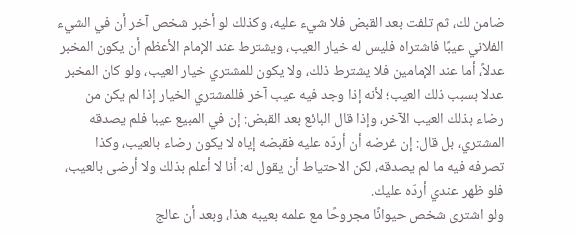ضامن لك، ثم تلفت بعد القبض فلا شيء عليه، وكذلك لو أخبر شخص آخر أن في الشيء الفلاني عيبًا فاشتراه فليس له خيار العيب، ويشترط عند الإمام الأعظم أن يكون المخبر عدلاً، أما عند الإمامين فلا يشترط ذلك، ولا يكون للمشتري خيار العيب، ولو كان المخبر عدلا بسبب ذلك العيب؛ لأنه إذا وجد فيه عيب آخر فللمشتري الخيار إذا لم يكن من رضاء بذلك العيب الآخر، وإذا قال البائع بعد القبض: إن في المبيع عيبا فلم يصدقه المشتري، بل قال: إن غرضه أن أردّه عليه فقبضه إياه لا يكون رضاء بالعيب، وكذا تصرفه فيه ما لم يصدقه، لكن الاحتياط أن يقول له: أنا لا أعلم بذلك ولا أرضى بالعيب، فلو ظهر عندي أردّه عليك.
ولو اشترى شخص حيوانًا مجروحًا مع علمه بعيبه هذا، وبعد أن عالج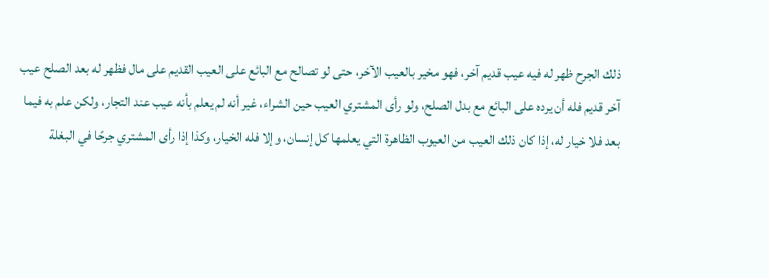ذلك الجرح ظهر له فيه عيب قديم آخر، فهو مخير بالعيب الآخر، حتى لو تصالح مع البائع على العيب القديم على مال فظهر له بعد الصلح عيب آخر قديم فله أن يرده على البائع مع بدل الصلح، ولو رأى المشتري العيب حين الشراء، غير أنه لم يعلم بأنه عيب عند التجار، ولكن علم به فيما بعد فلا خيار له، إذا كان ذلك العيب من العيوب الظاهرة التي يعلمها كل إنسان، وإلا فله الخيار، وكذا إذا رأى المشتري جرحًا في البغلة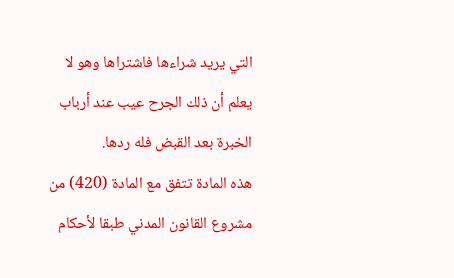التي يريد شراءها فاشتراها وهو لا يعلم أن ذلك الجرح عيب عند أرباب الخبرة بعد القبض فله ردها.
هذه المادة تتفق مع المادة (420) من مشروع القانون المدني طبقا لأحكام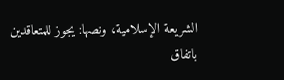الشريعة الإسلامية، ونصها: يجوز للمتعاقدين باتفاق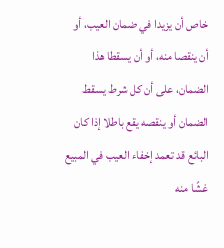خاص أن يزيدا في ضمان العيب، أو أن ينقصا منه، أو أن يسقطا هذا الضمان، على أن كل شرط يسقط الضمان أو ينقصه يقع باطلا إذا كان البائع قد تعمد إخفاء العيب في المبيع غشًا منه